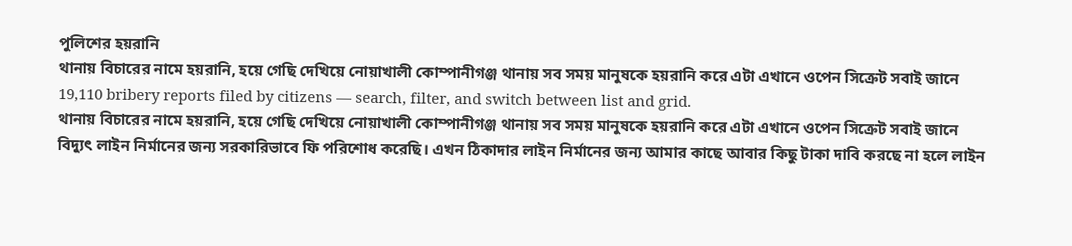পুলিশের হয়রানি
থানায় বিচারের নামে হয়রানি, হয়ে গেছি দেখিয়ে নোয়াখালী কোম্পানীগঞ্জ থানায় সব সময় মানুষকে হয়রানি করে এটা এখানে ওপেন সিক্রেট সবাই জানে
19,110 bribery reports filed by citizens — search, filter, and switch between list and grid.
থানায় বিচারের নামে হয়রানি, হয়ে গেছি দেখিয়ে নোয়াখালী কোম্পানীগঞ্জ থানায় সব সময় মানুষকে হয়রানি করে এটা এখানে ওপেন সিক্রেট সবাই জানে
বিদ্যুৎ লাইন নির্মানের জন্য সরকারিভাবে ফি পরিশোধ করেছি। এখন ঠিকাদার লাইন নির্মানের জন্য আমার কাছে আবার কিছু টাকা দাবি করছে না হলে লাইন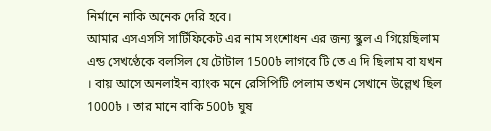নির্মানে নাকি অনেক দেরি হবে।
আমার এসএসসি সার্টিফিকেট এর নাম সংশোধন এর জন্য স্কুল এ গিয়েছিলাম এন্ড সেখণ্ঠেকে বলসিল যে টোটাল 1500৳ লাগবে টি তে এ দি ছিলাম বা যখন । বায় আসে অনলাইন ব্যাংক মনে রেসিপিটি পেলাম তখন সেখানে উল্লেখ ছিল 1000৳ । তার মানে বাকি 500৳ ঘুষ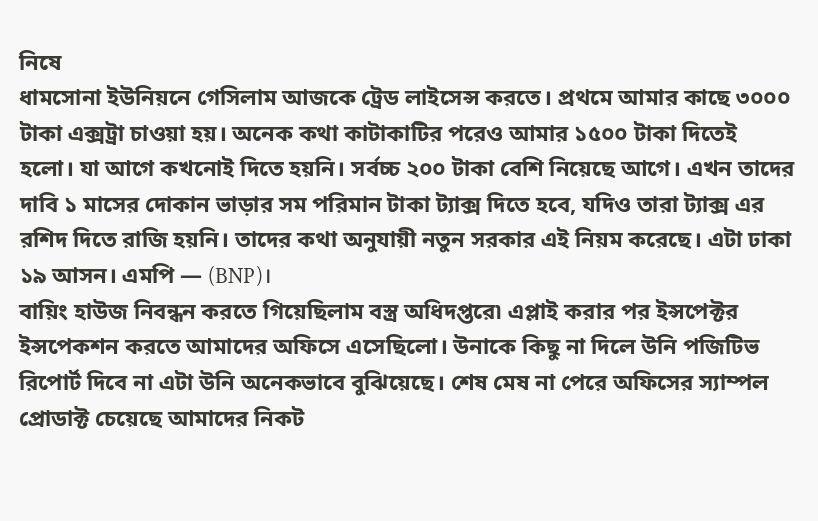নিষে
ধামসোনা ইউনিয়নে গেসিলাম আজকে ট্রেড লাইসেন্স করতে। প্রথমে আমার কাছে ৩০০০ টাকা এক্সট্রা চাওয়া হয়। অনেক কথা কাটাকাটির পরেও আমার ১৫০০ টাকা দিতেই হলো। যা আগে কখনোই দিতে হয়নি। সর্বচ্চ ২০০ টাকা বেশি নিয়েছে আগে। এখন তাদের দাবি ১ মাসের দোকান ভাড়ার সম পরিমান টাকা ট্যাক্স দিতে হবে, যদিও তারা ট্যাক্স এর রশিদ দিতে রাজি হয়নি। তাদের কথা অনুযায়ী নতুন সরকার এই নিয়ম করেছে। এটা ঢাকা ১৯ আসন। এমপি — (BNP)।
বায়িং হাউজ নিবন্ধন করতে গিয়েছিলাম বস্ত্র অধিদপ্তরে৷ এপ্লাই করার পর ইন্সপেক্টর ইন্সপেকশন করতে আমাদের অফিসে এসেছিলো। উনাকে কিছু না দিলে উনি পজিটিভ রিপোর্ট দিবে না এটা উনি অনেকভাবে বুঝিয়েছে। শেষ মেষ না পেরে অফিসের স্যাম্পল প্রোডাক্ট চেয়েছে আমাদের নিকট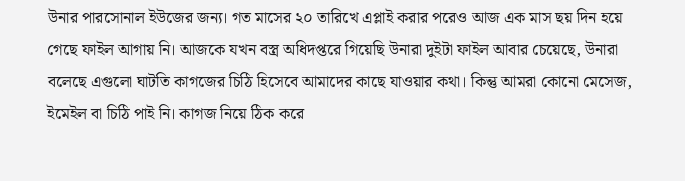উনার পারসোনাল ইউজের জন্য। গত মাসের ২০ তারিখে এপ্লাই করার পরেও আজ এক মাস ছয় দিন হয়ে গেছে ফাইল আগায় নি। আজকে যখন বস্ত্র অধিদপ্তরে গিয়েছি উনারা দুইটা ফাইল আবার চেয়েছে, উনারা বলেছে এগুলো ঘাটতি কাগজের চিঠি হিসেবে আমাদের কাছে যাওয়ার কথা। কিন্তু আমরা কোনো মেসেজ, ইমেইল বা চিঠি পাই নি। কাগজ নিয়ে ঠিক করে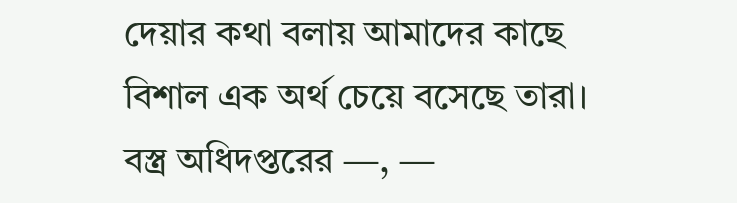দেয়ার কথা বলায় আমাদের কাছে বিশাল এক অর্থ চেয়ে বসেছে তারা। বস্ত্র অধিদপ্তরের —, —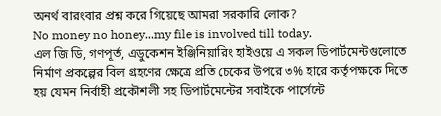অনর্থ বারংবার প্রশ্ন করে গিয়েছে আমরা সরকারি লোক?
No money no honey...my file is involved till today.
এল জি ডি, গণপূর্ত, এডুকেশন ইঞ্জিনিয়ারিং হাইওয়ে এ সকল ডিপার্টমেন্টগুলোতে নির্মাণ প্রকল্পের বিল গ্রহণের ক্ষেত্রে প্রতি চেকের উপরে ৩% হারে কর্তৃপক্ষকে দিতে হয় যেমন নির্বাহী প্রকৌশলী সহ ডিপার্টমেন্টের সবাইকে পার্সেন্টে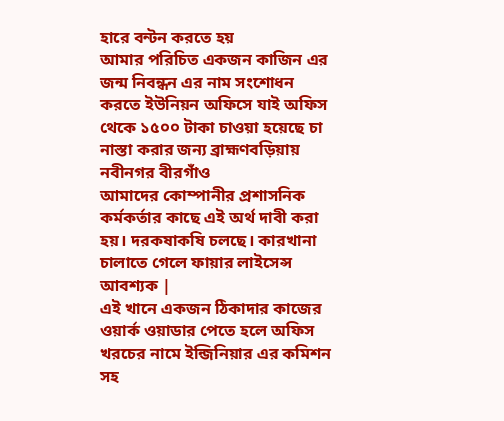হারে বন্টন করতে হয়
আমার পরিচিত একজন কাজিন এর জন্ম নিবন্ধন এর নাম সংশোধন করতে ইউনিয়ন অফিসে যাই অফিস থেকে ১৫০০ টাকা চাওয়া হয়েছে চা নাস্তা করার জন্য ব্রাহ্মণবড়িয়ায় নবীনগর বীরগাঁও
আমাদের কোম্পানীর প্রশাসনিক কর্মকর্তার কাছে এই অর্থ দাবী করা হয়। দরকষাকষি চলছে। কারখানা চালাতে গেলে ফায়ার লাইসেন্স আবশ্যক |
এই খানে একজন ঠিকাদার কাজের ওয়ার্ক ওয়াডার পেতে হলে অফিস খরচের নামে ইন্জিনিয়ার এর কমিশন সহ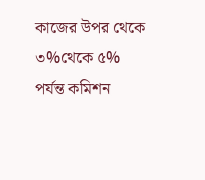কাজের উপর থেকে ৩%থেকে ৫% পর্যন্ত কমিশন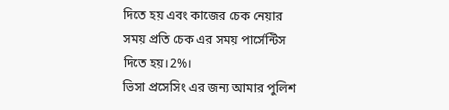দিতে হয় এবং কাজের চেক নেয়ার সময় প্রতি চেক এর সময় পার্সেন্টিস দিতে হয়।2%।
ভিসা প্রসেসিং এর জন্য আমার পুলিশ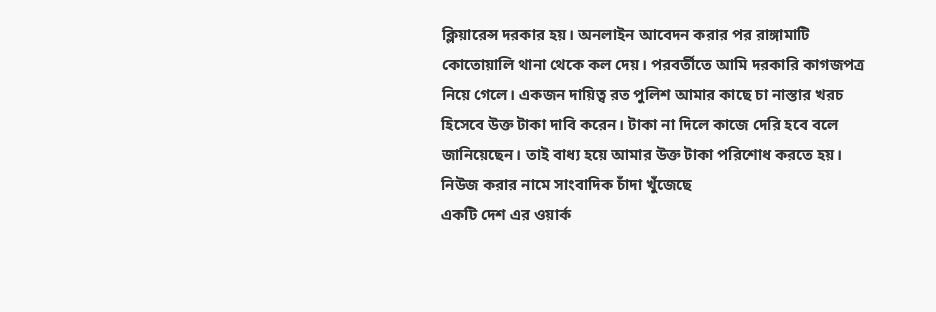ক্লিয়ারেন্স দরকার হয়। অনলাইন আবেদন করার পর রাঙ্গামাটি কোতোয়ালি থানা থেকে কল দেয়। পরবর্তীতে আমি দরকারি কাগজপত্র নিয়ে গেলে। একজন দায়িত্ব রত পুলিশ আমার কাছে চা নাস্তার খরচ হিসেবে উক্ত টাকা দাবি করেন। টাকা না দিলে কাজে দেরি হবে বলে জানিয়েছেন। তাই বাধ্য হয়ে আমার উক্ত টাকা পরিশোধ করতে হয়।
নিউজ করার নামে সাংবাদিক চাঁদা খুঁজেছে
একটি দেশ এর ওয়ার্ক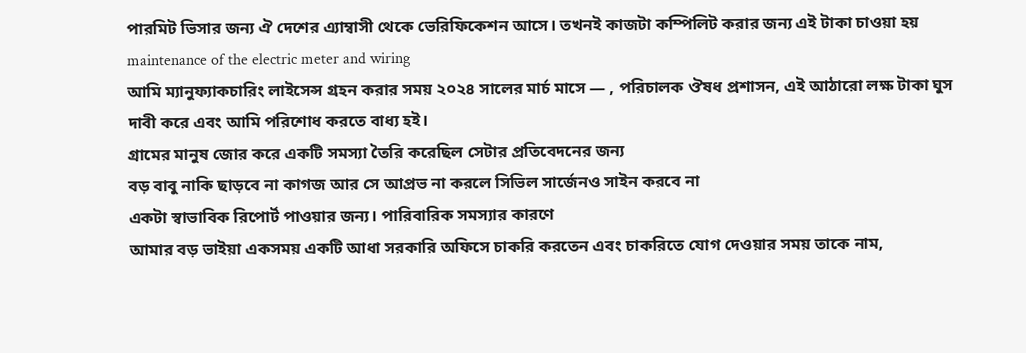পারমিট ভিসার জন্য ঐ দেশের এ্যাম্বাসী থেকে ভেরিফিকেশন আসে। তখনই কাজটা কম্পিলিট করার জন্য এই টাকা চাওয়া হয়
maintenance of the electric meter and wiring
আমি ম্যানুফ্যাকচারিং লাইসেন্স গ্রহন করার সময় ২০২৪ সালের মার্চ মাসে — , পরিচালক ঔষধ প্রশাসন, এই আঠারো লক্ষ টাকা ঘুস দাবী করে এবং আমি পরিশোধ করতে বাধ্য হই।
গ্রামের মানুষ জোর করে একটি সমস্যা তৈরি করেছিল সেটার প্রতিবেদনের জন্য
বড় বাবু নাকি ছাড়বে না কাগজ আর সে আপ্রভ না করলে সিভিল সার্জেনও সাইন করবে না
একটা স্বাভাবিক রিপোর্ট পাওয়ার জন্য। পারিবারিক সমস্যার কারণে
আমার বড় ভাইয়া একসময় একটি আধা সরকারি অফিসে চাকরি করতেন এবং চাকরিতে যোগ দেওয়ার সময় তাকে নাম,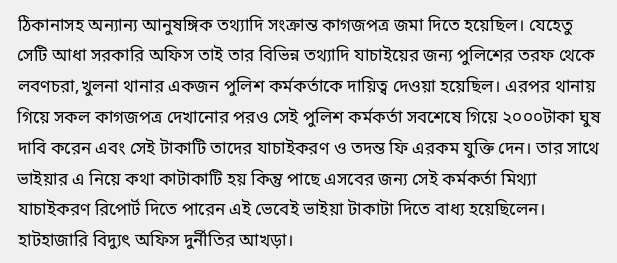ঠিকানাসহ অন্যান্য আনুষঙ্গিক তথ্যাদি সংক্রান্ত কাগজপত্র জমা দিতে হয়েছিল। যেহেতু সেটি আধা সরকারি অফিস তাই তার বিভিন্ন তথ্যাদি যাচাইয়ের জন্য পুলিশের তরফ থেকে লবণচরা,খুলনা থানার একজন পুলিশ কর্মকর্তাকে দায়িত্ব দেওয়া হয়েছিল। এরপর থানায় গিয়ে সকল কাগজপত্র দেখানোর পরও সেই পুলিশ কর্মকর্তা সবশেষে গিয়ে ২০০০টাকা ঘুষ দাবি করেন এবং সেই টাকাটি তাদের যাচাইকরণ ও তদন্ত ফি এরকম যুক্তি দেন। তার সাথে ভাইয়ার এ নিয়ে কথা কাটাকাটি হয় কিন্তু পাছে এসবের জন্য সেই কর্মকর্তা মিথ্যা যাচাইকরণ রিপোর্ট দিতে পারেন এই ভেবেই ভাইয়া টাকাটা দিতে বাধ্য হয়েছিলেন।
হাটহাজারি বিদ্যুৎ অফিস দুর্নীতির আখড়া।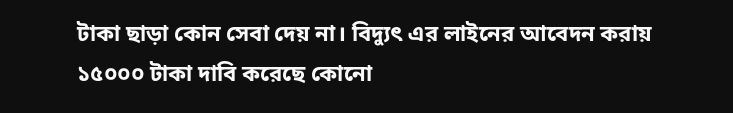টাকা ছাড়া কোন সেবা দেয় না। বিদ্যুৎ এর লাইনের আবেদন করায় ১৫০০০ টাকা দাবি করেছে কোনো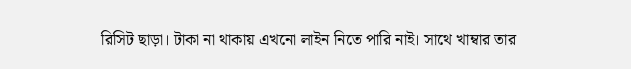রিসিট ছাড়া। টাকা না থাকায় এখনো লাইন নিতে পারি নাই। সাথে খাম্বার তার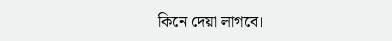কিনে দেয়া লাগবে।